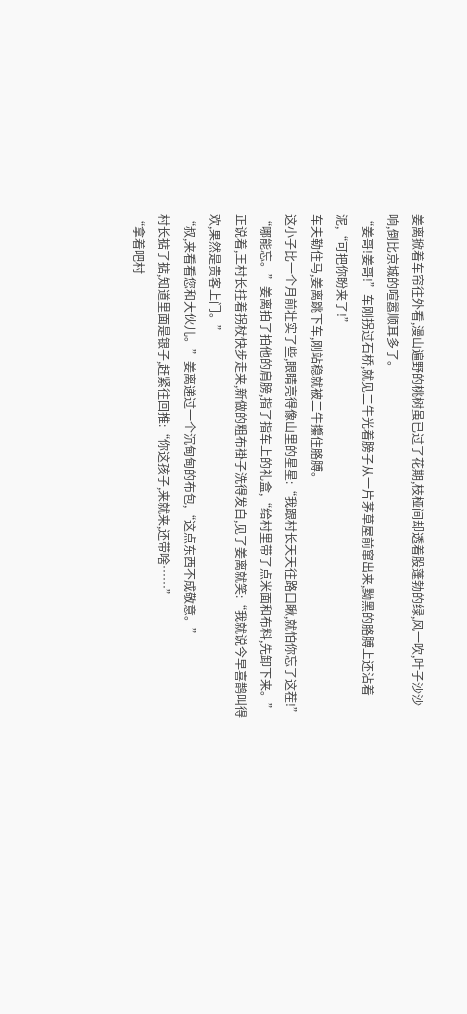姜离掀着车帘往外看,漫山遍野的桃树虽已过了花期,枝桠间却透着股蓬勃的绿,风一吹,叶子沙沙响,倒比京城的喧嚣顺耳多了。
“姜哥!姜哥!”车刚拐过石桥,就见二牛光着膀子从一片茅草屋前窜出来,黝黑的胳膊上还沾着泥,“可把你盼来了!”
车夫勒住马,姜离跳下车,刚站稳就被二牛攥住胳膊。
这小子比一个月前壮实了些,眼睛亮得像山里的星星:“我跟村长天天往路口瞅,就怕你忘了这茬!”
“哪能忘。”姜离拍了拍他的肩膀,指了指车上的礼盒,“给村里带了点米面和布料,先卸下来。”
正说着,王村长拄着拐杖快步走来,新做的粗布褂子洗得发白,见了姜离就笑:“我就说今早喜鹊叫得欢,果然是贵客上门。”
“叔,来看看您和大伙儿。”姜离递过一个沉甸甸的布包,“这点东西不成敬意。”
村长掂了掂,知道里面是银子,赶紧往回推:“你这孩子,来就来,还带啥……”
“拿着吧村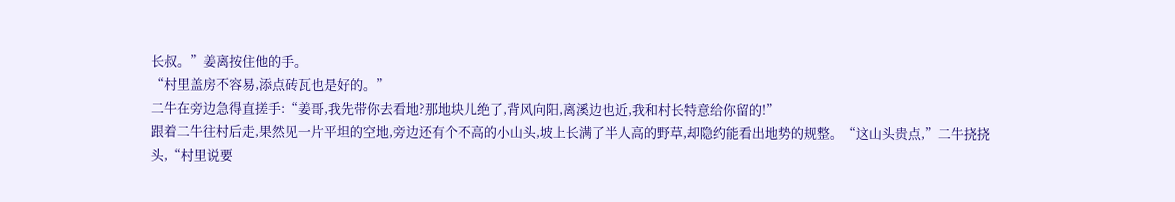长叔。”姜离按住他的手。
“村里盖房不容易,添点砖瓦也是好的。”
二牛在旁边急得直搓手:“姜哥,我先带你去看地?那地块儿绝了,背风向阳,离溪边也近,我和村长特意给你留的!”
跟着二牛往村后走,果然见一片平坦的空地,旁边还有个不高的小山头,坡上长满了半人高的野草,却隐约能看出地势的规整。“这山头贵点,”二牛挠挠头,“村里说要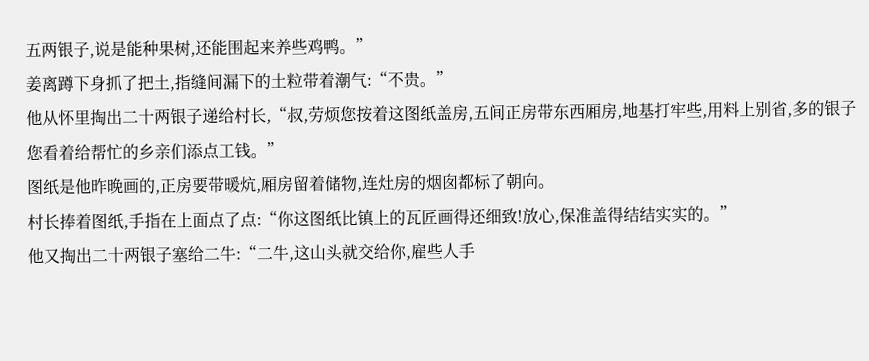五两银子,说是能种果树,还能围起来养些鸡鸭。”
姜离蹲下身抓了把土,指缝间漏下的土粒带着潮气:“不贵。”
他从怀里掏出二十两银子递给村长,“叔,劳烦您按着这图纸盖房,五间正房带东西厢房,地基打牢些,用料上别省,多的银子您看着给帮忙的乡亲们添点工钱。”
图纸是他昨晚画的,正房要带暖炕,厢房留着储物,连灶房的烟囱都标了朝向。
村长捧着图纸,手指在上面点了点:“你这图纸比镇上的瓦匠画得还细致!放心,保准盖得结结实实的。”
他又掏出二十两银子塞给二牛:“二牛,这山头就交给你,雇些人手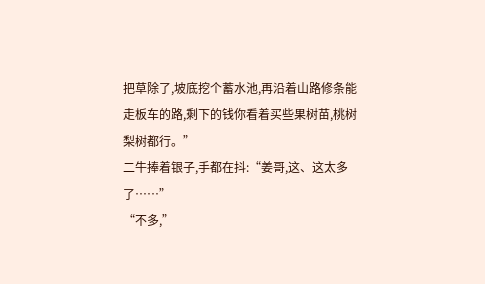把草除了,坡底挖个蓄水池,再沿着山路修条能走板车的路,剩下的钱你看着买些果树苗,桃树梨树都行。”
二牛捧着银子,手都在抖:“姜哥,这、这太多了……”
“不多,”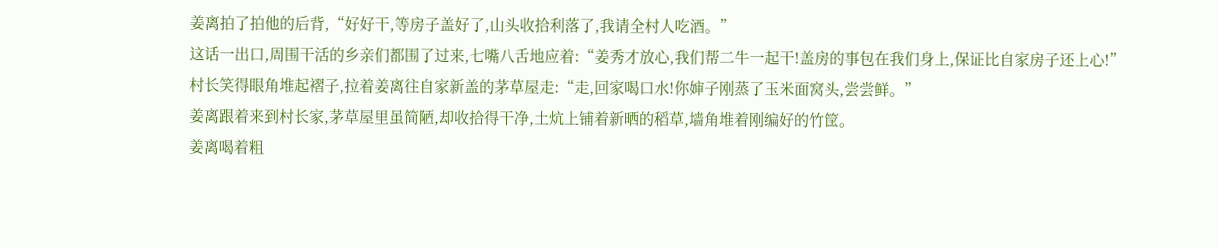姜离拍了拍他的后背,“好好干,等房子盖好了,山头收拾利落了,我请全村人吃酒。”
这话一出口,周围干活的乡亲们都围了过来,七嘴八舌地应着:“姜秀才放心,我们帮二牛一起干!盖房的事包在我们身上,保证比自家房子还上心!”
村长笑得眼角堆起褶子,拉着姜离往自家新盖的茅草屋走:“走,回家喝口水!你婶子刚蒸了玉米面窝头,尝尝鲜。”
姜离跟着来到村长家,茅草屋里虽简陋,却收拾得干净,土炕上铺着新晒的稻草,墙角堆着刚编好的竹筐。
姜离喝着粗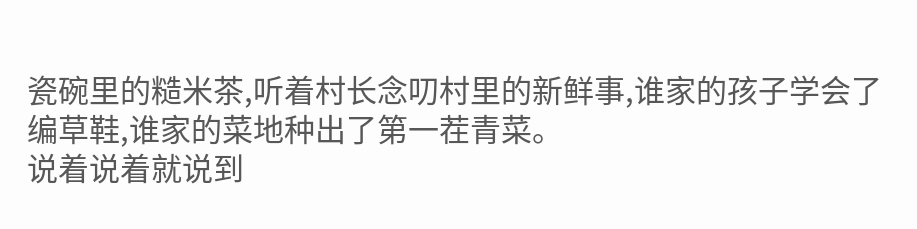瓷碗里的糙米茶,听着村长念叨村里的新鲜事,谁家的孩子学会了编草鞋,谁家的菜地种出了第一茬青菜。
说着说着就说到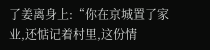了姜离身上:“你在京城置了家业,还惦记着村里,这份情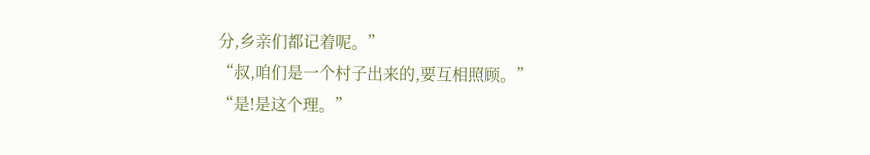分,乡亲们都记着呢。”
“叔,咱们是一个村子出来的,要互相照顾。”
“是!是这个理。”